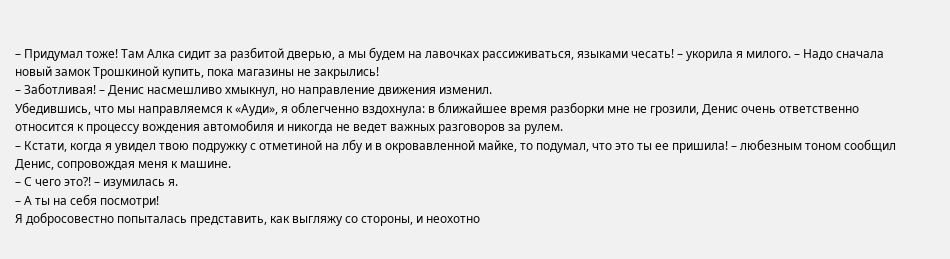– Придумал тоже! Там Алка сидит за разбитой дверью, а мы будем на лавочках рассиживаться, языками чесать! – укорила я милого. – Надо сначала новый замок Трошкиной купить, пока магазины не закрылись!
– Заботливая! – Денис насмешливо хмыкнул, но направление движения изменил.
Убедившись, что мы направляемся к «Ауди», я облегченно вздохнула: в ближайшее время разборки мне не грозили, Денис очень ответственно относится к процессу вождения автомобиля и никогда не ведет важных разговоров за рулем.
– Кстати, когда я увидел твою подружку с отметиной на лбу и в окровавленной майке, то подумал, что это ты ее пришила! – любезным тоном сообщил Денис, сопровождая меня к машине.
– С чего это?! – изумилась я.
– А ты на себя посмотри!
Я добросовестно попыталась представить, как выгляжу со стороны, и неохотно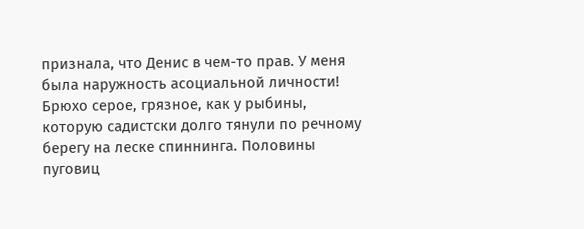признала, что Денис в чем-то прав. У меня была наружность асоциальной личности! Брюхо серое, грязное, как у рыбины, которую садистски долго тянули по речному берегу на леске спиннинга. Половины пуговиц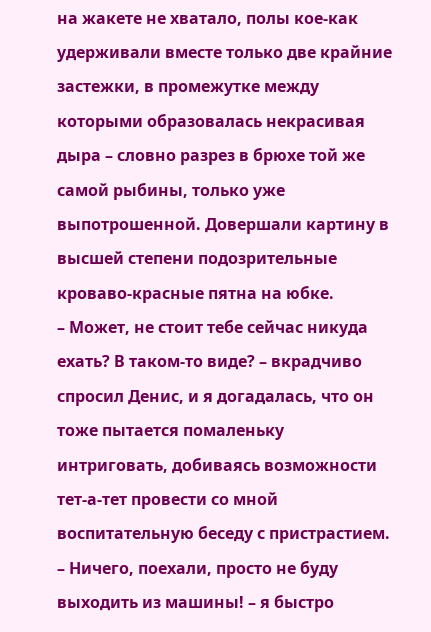на жакете не хватало, полы кое-как удерживали вместе только две крайние застежки, в промежутке между которыми образовалась некрасивая дыра – словно разрез в брюхе той же самой рыбины, только уже выпотрошенной. Довершали картину в высшей степени подозрительные кроваво-красные пятна на юбке.
– Может, не стоит тебе сейчас никуда ехать? В таком-то виде? – вкрадчиво спросил Денис, и я догадалась, что он тоже пытается помаленьку интриговать, добиваясь возможности тет-а-тет провести со мной воспитательную беседу с пристрастием.
– Ничего, поехали, просто не буду выходить из машины! – я быстро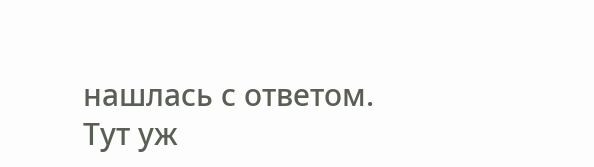нашлась с ответом.
Тут уж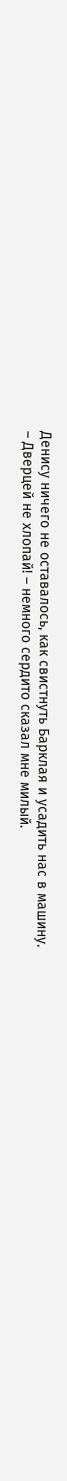Денису ничего не оставалось, как свистнуть Барклая и усадить нас в машину.
– Дверцей не хлопай! – немного сердито сказал мне милый.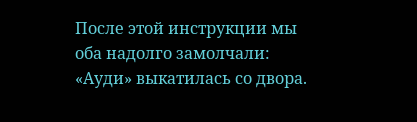После этой инструкции мы оба надолго замолчали: «Ауди» выкатилась со двора.